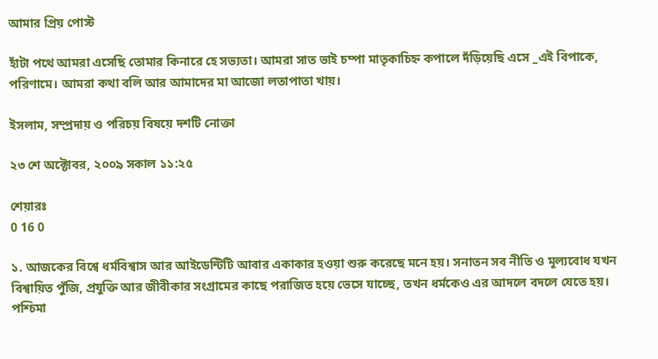আমার প্রিয় পোস্ট

হাঁটা পথে আমরা এসেছি তোমার কিনারে হে সভ্যতা। আমরা সাত ভাই চম্পা মাতৃকাচিহ্ন কপালে দঁড়িয়েছি এসে _এই বিপাকে, পরিণামে। আমরা কথা বলি আর আমাদের মা আজো লতাপাতা খায়।

ইসলাম, সম্প্রদায় ও পরিচয় বিষয়ে দশটি নোক্তা

২৩ শে অক্টোবর, ২০০৯ সকাল ১১:২৫

শেয়ারঃ
0 16 0

১. আজকের বিশ্বে ধর্মবিশ্বাস আর আইডেন্টিটি আবার একাকার হওয়া শুরু করেছে মনে হয়। সনাতন সব নীতি ও মূল্যবোধ যখন বিশ্বায়িত পুঁজি, প্রযুক্তি আর জীবীকার সংগ্রামের কাছে পরাজিত হয়ে ভেসে যাচ্ছে, তখন ধর্মকেও এর আদলে বদলে যেতে হয়। পশ্চিমা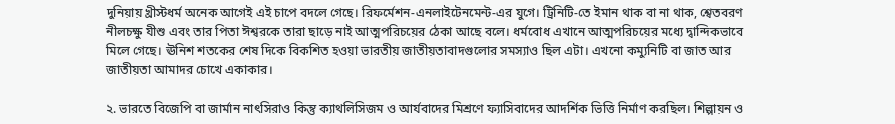দুনিয়ায় খ্রীস্টধর্ম অনেক আগেই এই চাপে বদলে গেছে। রিফর্মেশন-এনলাইটেনমেন্ট-এর যুগে। ট্রিনিটি-তে ইমান থাক বা না থাক, শ্বেতবরণ নীলচক্ষু যীশু এবং তার পিতা ঈশ্বরকে তারা ছাড়ে নাই আত্মপরিচয়ের ঠেকা আছে বলে। ধর্মবোধ এখানে আত্মপরিচয়ের মধ্যে দ্বান্দিকভাবে মিলে গেছে। ঊনিশ শতকের শেষ দিকে বিকশিত হওয়া ভারতীয় জাতীয়তাবাদগুলোর সমস্যাও ছিল এটা। এখনো কম্যুনিটি বা জাত আর জাতীয়তা আমাদর চোখে একাকার।

২. ভারতে বিজেপি বা জার্মান নাৎসিরাও কিন্তু ক্যাথলিসিজম ও আর্যবাদের মিশ্রণে ফ্যাসিবাদের আদর্শিক ভিত্তি নির্মাণ করছিল। শিল্পায়ন ও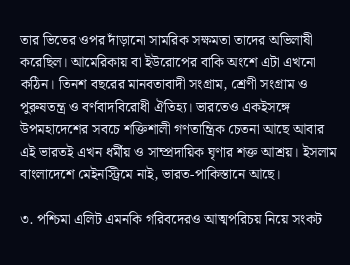তার ভিতের ওপর দাঁড়ানো সামরিক সক্ষমতা তাদের অভিলাষী করেছিল। আমেরিকায় বা ইউরোপের বাকি অংশে এটা এখনো কঠিন। তিনশ বছরের মানবতাবাদী সংগ্রাম, শ্রেণী সংগ্রাম ও পুরুষতন্ত্র ও বর্ণবাদবিরোধী ঐতিহ্য। ভারতেও একইসঙ্গে উপমহাদেশের সবচে শক্তিশালী গণতান্ত্রিক চেতনা আছে আবার এই ভারতই এখন ধর্মীয় ও সাম্প্রদায়িক ঘৃণার শক্ত আশ্রয়। ইসলাম বাংলাদেশে মেইনস্ট্রিমে নাই, ভারত-পাকিস্তানে আছে।

৩. পশ্চিমা এলিট এমনকি গরিবদেরও আত্মপরিচয় নিয়ে সংকট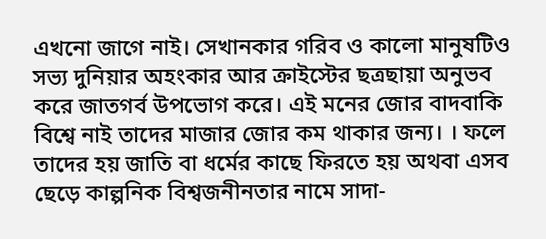এখনো জাগে নাই। সেখানকার গরিব ও কালো মানুষটিও সভ্য দুনিয়ার অহংকার আর ক্রাইস্টের ছত্রছায়া অনুভব করে জাতগর্ব উপভোগ করে। এই মনের জোর বাদবাকি বিশ্বে নাই তাদের মাজার জোর কম থাকার জন্য। । ফলে তাদের হয় জাতি বা ধর্মের কাছে ফিরতে হয় অথবা এসব ছেড়ে কাল্পনিক বিশ্বজনীনতার নামে সাদা-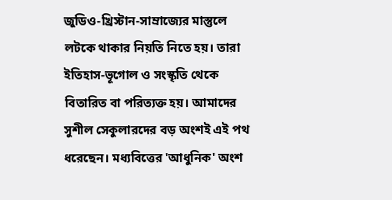জুডিও-খ্রিস্টান-সাম্রাজ্যের মাস্তুলে লটকে থাকার নিয়তি নিতে হয়। তারা ইতিহাস-ভূগোল ও সংস্কৃতি থেকে বিতারিত বা পরিত্যক্ত হয়। আমাদের সুশীল সেকুলারদের বড় অংশই এই পথ ধরেছেন। মধ্যবিত্তের 'আধুনিক' অংশ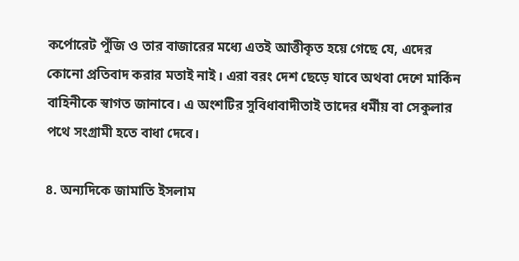কর্পোরেট পুঁজি ও তার বাজারের মধ্যে এতই আত্তীকৃত হয়ে গেছে যে, এদের কোনো প্রতিবাদ করার মতাই নাই। এরা বরং দেশ ছেড়ে যাবে অথবা দেশে মার্কিন বাহিনীকে স্বাগত জানাবে। এ অংশটির সুবিধাবাদীতাই তাদের ধর্মীয় বা সেকুলার পথে সংগ্রামী হতে বাধা দেবে।

৪. অন্যদিকে জামাতি ইসলাম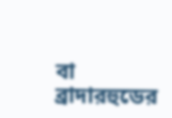বা ব্রাদারহুডের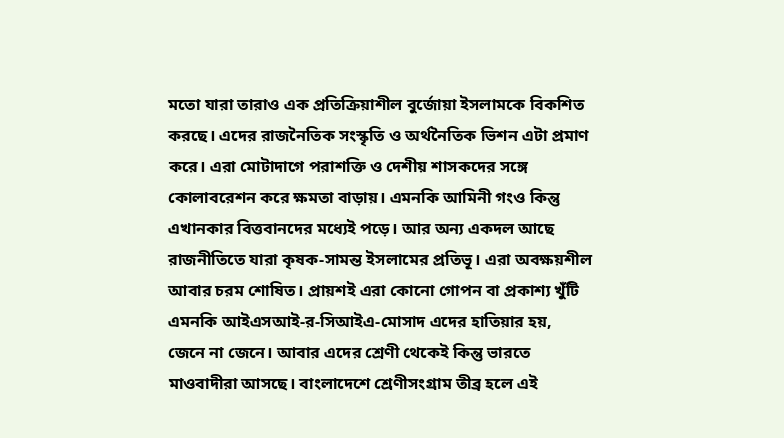মতো যারা তারাও এক প্রতিক্রিয়াশীল বুর্জোয়া ইসলামকে বিকশিত করছে। এদের রাজনৈতিক সংস্কৃতি ও অর্থনৈতিক ভিশন এটা প্রমাণ করে। এরা মোটাদাগে পরাশক্তি ও দেশীয় শাসকদের সঙ্গে কোলাবরেশন করে ক্ষমতা বাড়ায়। এমনকি আমিনী গংও কিন্তু এখানকার বিত্তবানদের মধ্যেই পড়ে। আর অন্য একদল আছে রাজনীতিতে যারা কৃষক-সামন্ত ইসলামের প্রতিভূ। এরা অবক্ষয়শীল আবার চরম শোষিত। প্রায়শই এরা কোনো গোপন বা প্রকাশ্য খুঁটি এমনকি আইএসআই-র-সিআইএ-মোসাদ এদের হাতিয়ার হয়, জেনে না জেনে। আবার এদের শ্রেণী থেকেই কিন্তু ভারতে মাওবাদীরা আসছে। বাংলাদেশে শ্রেণীসংগ্রাম তীব্র হলে এই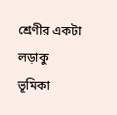শ্রেণীর একটা লড়াকু ভূমিকা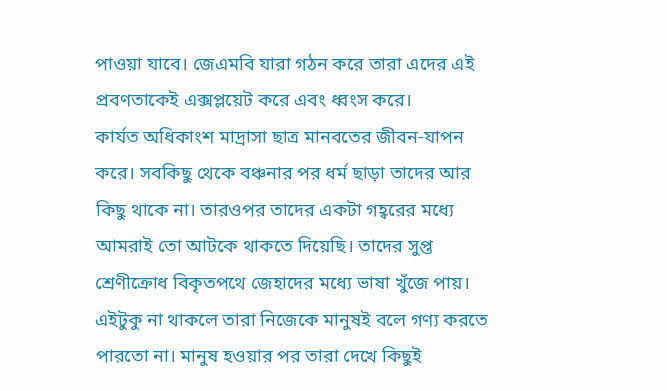পাওয়া যাবে। জেএমবি যারা গঠন করে তারা এদের এই প্রবণতাকেই এক্সপ্লয়েট করে এবং ধ্বংস করে।
কার্যত অধিকাংশ মাদ্রাসা ছাত্র মানবতের জীবন-যাপন করে। সবকিছু থেকে বঞ্চনার পর ধর্ম ছাড়া তাদের আর কিছু থাকে না। তারওপর তাদের একটা গহ্বরের মধ্যে আমরাই তো আটকে থাকতে দিয়েছি। তাদের সুপ্ত শ্রেণীক্রোধ বিকৃতপথে জেহাদের মধ্যে ভাষা খুঁজে পায়। এইটুকু না থাকলে তারা নিজেকে মানুষই বলে গণ্য করতে পারতো না। মানুষ হওয়ার পর তারা দেখে কিছুই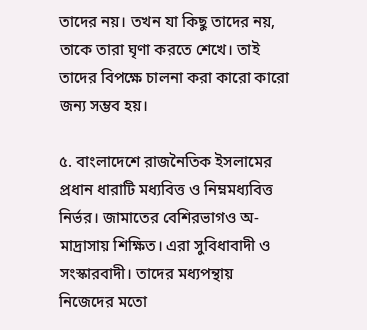তাদের নয়। তখন যা কিছু তাদের নয়, তাকে তারা ঘৃণা করতে শেখে। তাই তাদের বিপক্ষে চালনা করা কারো কারো জন্য সম্ভব হয়।

৫. বাংলাদেশে রাজনৈতিক ইসলামের প্রধান ধারাটি মধ্যবিত্ত ও নিম্নমধ্যবিত্ত নির্ভর। জামাতের বেশিরভাগও অ-মাদ্রাসায় শিক্ষিত। এরা সুবিধাবাদী ও সংস্কারবাদী। তাদের মধ্যপন্থায় নিজেদের মতো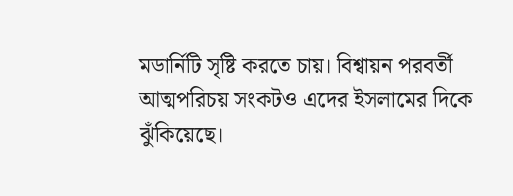মডার্নিটি সৃষ্টি করতে চায়। বিশ্বায়ন পরবর্তী আত্মপরিচয় সংকটও এদের ইসলামের দিকে ঝুঁকিয়েছে।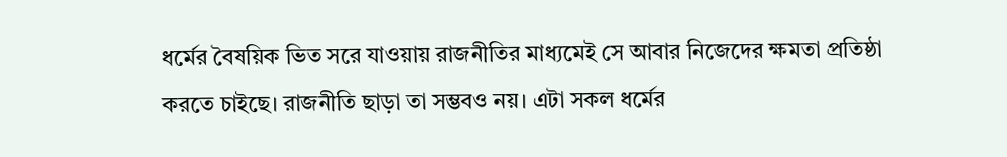ধর্মের বৈষয়িক ভিত সরে যাওয়ায় রাজনীতির মাধ্যমেই সে আবার নিজেদের ক্ষমতা প্রতিষ্ঠা করতে চাইছে। রাজনীতি ছাড়া তা সম্ভবও নয়। এটা সকল ধর্মের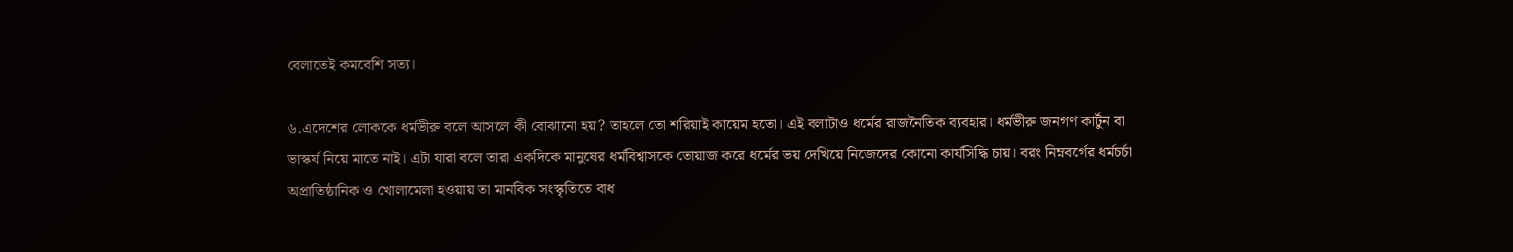বেলাতেই কমবেশি সত্য।

৬.এদেশের লোককে ধর্মভীরু বলে আসলে কী বোঝানো হয়? তাহলে তো শরিয়াই কায়েম হতো। এই বলাটাও ধর্মের রাজনৈতিক ব্যবহার। ধর্মভীরু জনগণ কার্টুন বা ভাস্কর্য নিয়ে মাতে নাই। এটা যারা বলে তারা একদিকে মানুষের ধর্মবিশ্বাসকে তোয়াজ করে ধর্মের ভয় দেখিয়ে নিজেদের কোনো কার্যসিদ্ধি চায়। বরং নিম্নবর্গের ধর্মচর্চা অপ্রাতিষ্ঠানিক ও খোলামেলা হওয়ায় তা মানবিক সংস্কৃতিতে বাধ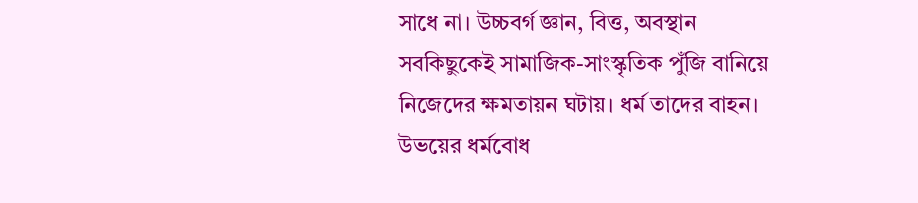সাধে না। উচ্চবর্গ জ্ঞান, বিত্ত, অবস্থান সবকিছুকেই সামাজিক-সাংস্কৃতিক পুঁজি বানিয়ে নিজেদের ক্ষমতায়ন ঘটায়। ধর্ম তাদের বাহন। উভয়ের ধর্মবোধ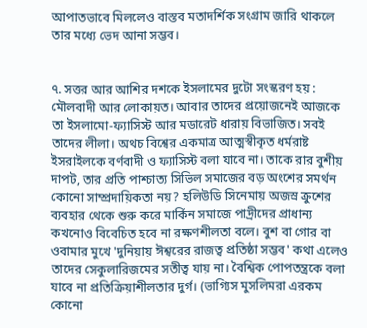আপাতভাবে মিললেও বাস্তব মতাদর্শিক সংগ্রাম জারি থাকলে তার মধ্যে ভেদ আনা সম্ভব।


৭. সত্তর আর আশির দশকে ইসলামের দুটো সংস্করণ হয় : মৌলবাদী আর লোকায়ত। আবার তাদের প্রয়োজনেই আজকে তা ইসলামো-ফ্যাসিস্ট আর মডারেট ধারায় বিভাজিত। সবই তাদের লীলা। অথচ বিশ্বের একমাত্র আত্মস্বীকৃত ধর্মরাষ্ট ইসরাইলকে বর্ণবাদী ও ফ্যাসিস্ট বলা যাবে না। তাকে রার বুশীয় দাপট, তার প্রতি পাশ্চাত্য সিভিল সমাজের বড় অংশের সমর্থন কোনো সাম্প্রদায়িকতা নয়? হলিউডি সিনেমায় অজস্র ক্রুশের ব্যবহার থেকে শুরু করে মার্কিন সমাজে পাদ্রীদের প্রাধান্য কখনোও বিবেচিত হবে না রক্ষণশীলতা বলে। বুশ বা গোর বা ওবামার মুখে 'দুনিয়ায় ঈশ্বরের রাজত্ব প্রতিষ্ঠা সম্ভব' কথা এলেও তাদের সেকুলারিজমের সতীত্ব যায় না। বৈশ্বিক পোপতন্ত্রকে বলা যাবে না প্রতিক্রিয়াশীলতার দুর্গ। (ভাগ্যিস মুসলিমরা এরকম কোনো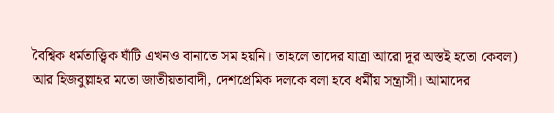বৈশ্বিক ধর্মতাত্ত্বিক ঘাঁটি এখনও বানাতে সম হয়নি। তাহলে তাদের যাত্রা আরো দূর অস্তই হতো কেবল) আর হিজবুল্লাহর মতো জাতীয়তাবাদী, দেশপ্রেমিক দলকে বলা হবে ধর্মীয় সন্ত্রাসী। আমাদের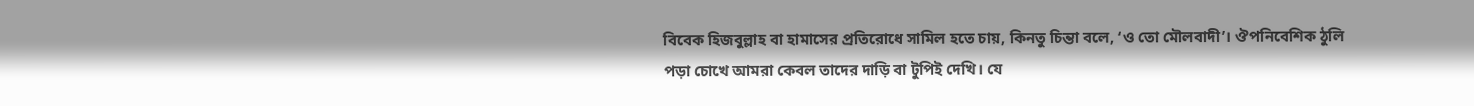বিবেক হিজবুল্লাহ বা হামাসের প্রতিরোধে সামিল হতে চায়, কিনতু চিন্তা বলে, ‘ও তো মৌলবাদী’। ঔপনিবেশিক ঠুলি পড়া চোখে আমরা কেবল তাদের দাড়ি বা টুপিই দেখি। যে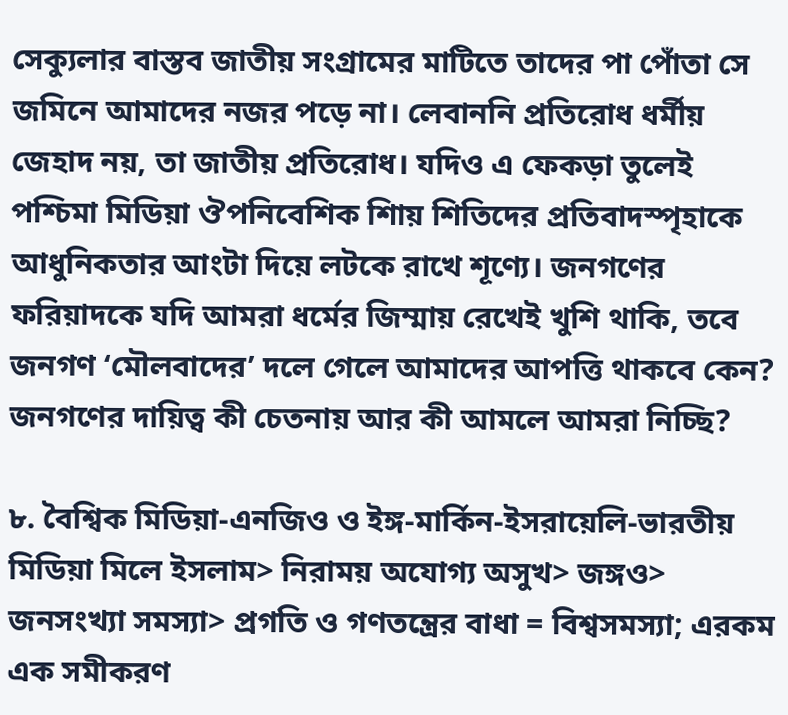সেক্যুলার বাস্তব জাতীয় সংগ্রামের মাটিতে তাদের পা পোঁতা সে জমিনে আমাদের নজর পড়ে না। লেবাননি প্রতিরোধ ধর্মীয় জেহাদ নয়, তা জাতীয় প্রতিরোধ। যদিও এ ফেকড়া তুলেই পশ্চিমা মিডিয়া ঔপনিবেশিক শিায় শিতিদের প্রতিবাদস্পৃহাকে আধুনিকতার আংটা দিয়ে লটকে রাখে শূণ্যে। জনগণের ফরিয়াদকে যদি আমরা ধর্মের জিম্মায় রেখেই খুশি থাকি, তবে জনগণ ‘মৌলবাদের’ দলে গেলে আমাদের আপত্তি থাকবে কেন? জনগণের দায়িত্ব কী চেতনায় আর কী আমলে আমরা নিচ্ছি?

৮. বৈশ্বিক মিডিয়া-এনজিও ও ইঙ্গ-মার্কিন-ইসরায়েলি-ভারতীয় মিডিয়া মিলে ইসলাম> নিরাময় অযোগ্য অসুখ> জঙ্গও> জনসংখ্যা সমস্যা> প্রগতি ও গণতন্ত্রের বাধা = বিশ্বসমস্যা; এরকম এক সমীকরণ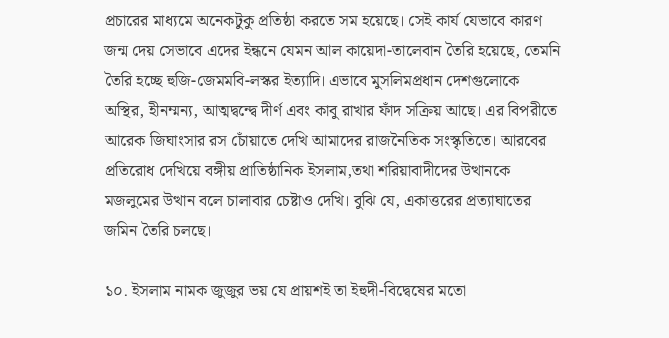প্রচারের মাধ্যমে অনেকটুকু প্রতিষ্ঠা করতে সম হয়েছে। সেই কার্য যেভাবে কারণ জন্ম দেয় সেভাবে এদের ইন্ধনে যেমন আল কায়েদা-তালেবান তৈরি হয়েছে, তেমনি তৈরি হচ্ছে হুজি-জেমমবি-লস্কর ইত্যাদি। এভাবে মুসলিমপ্রধান দেশগুলোকে অস্থির, হীনম্মন্য, আত্মদ্বন্দ্বে দীর্ণ এবং কাবু রাখার ফাঁদ সক্রিয় আছে। এর বিপরীতে আরেক জিঘাংসার রস চোঁয়াতে দেখি আমাদের রাজনৈতিক সংস্কৃতিতে। আরবের প্রতিরোধ দেখিয়ে বঙ্গীয় প্রাতিষ্ঠানিক ইসলাম,তথা শরিয়াবাদীদের উত্থানকে মজলুমের উত্থান বলে চালাবার চেষ্টাও দেখি। বুঝি যে, একাত্তরের প্রত্যাঘাতের জমিন তৈরি চলছে।

১০. ইসলাম নামক জুজুর ভয় যে প্রায়শই তা ইহুদী-বিদ্বেষের মতো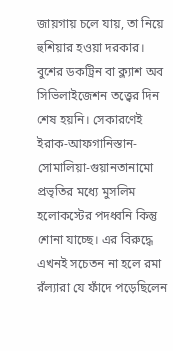জায়গায় চলে যায়, তা নিয়ে হুশিয়ার হওয়া দরকার। বুশের ডকট্রিন বা ক্ল্যাশ অব সিভিলাইজেশন তত্ত্বের দিন শেষ হয়নি। সেকারণেই ইরাক-আফগানিস্তান-সোমালিয়া-গুয়ানতানামো প্রভৃতির মধ্যে মুসলিম হলোকস্টের পদধ্বনি কিন্তু শোনা যাচ্ছে। এর বিরুদ্ধে এখনই সচেতন না হলে রমা রঁল্যারা যে ফাঁদে পড়েছিলেন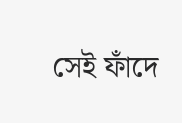সেই ফাঁদে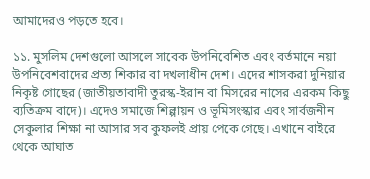আমাদেরও পড়তে হবে।

১১. মুসলিম দেশগুলো আসলে সাবেক উপনিবেশিত এবং বর্তমানে নয়া উপনিবেশবাদের প্রত্য শিকার বা দখলাধীন দেশ। এদের শাসকরা দুনিয়ার নিকৃষ্ট গোছের (জাতীয়তাবাদী তুরস্ক-ইরান বা মিসরের নাসের এরকম কিছু ব্যতিক্রম বাদে)। এদেও সমাজে শিল্পায়ন ও ভূমিসংস্কার এবং সার্বজনীন সেকুলার শিক্ষা না আসার সব কুফলই প্রায় পেকে গেছে। এখানে বাইরে থেকে আঘাত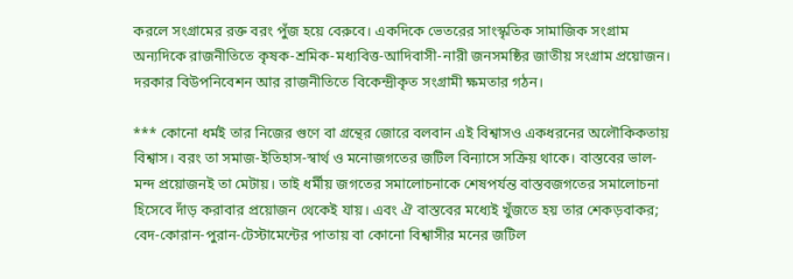করলে সংগ্রামের রক্ত বরং পুঁজ হয়ে বেরুবে। একদিকে ভেতরের সাংস্কৃতিক সামাজিক সংগ্রাম অন্যদিকে রাজনীতিতে কৃষক-শ্রমিক-মধ্যবিত্ত-আদিবাসী-নারী জনসমষ্ঠির জাতীয় সংগ্রাম প্রয়োজন। দরকার বিউপনিবেশন আর রাজনীতিতে বিকেন্দ্রীকৃত সংগ্রামী ক্ষমতার গঠন।

*** কোনো ধর্মই তার নিজের গুণে বা গ্রন্থের জোরে বলবান এই বিশ্বাসও একধরনের অলৌকিকতায় বিশ্বাস। বরং তা সমাজ-ইতিহাস-স্বার্থ ও মনোজগতের জটিল বিন্যাসে সক্রিয় থাকে। বাস্তবের ভাল-মন্দ প্রয়োজনই তা মেটায়। তাই ধর্মীয় জগতের সমালোচনাকে শেষপর্যন্ত বাস্তবজগতের সমালোচনা হিসেবে দাঁড় করাবার প্রয়োজন থেকেই যায়। এবং ঐ বাস্তবের মধ্যেই খুঁজতে হয় তার শেকড়বাকর; বেদ-কোরান-পুরান-টেস্টামেন্টের পাতায় বা কোনো বিশ্বাসীর মনের জটিল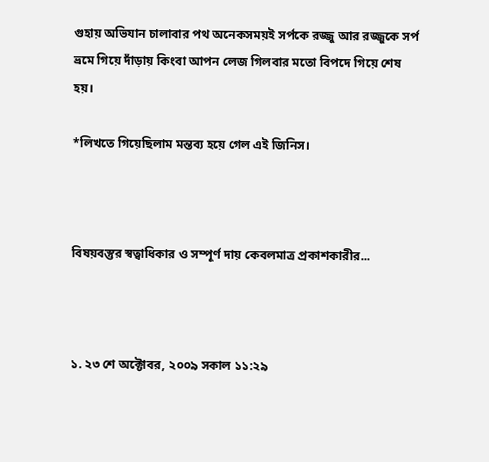গুহায় অভিযান চালাবার পথ অনেকসময়ই সর্পকে রজ্জু আর রজ্জুকে সর্প ভ্রমে গিয়ে দাঁড়ায় কিংবা আপন লেজ গিলবার মতো বিপদে গিয়ে শেষ হয়।

*লিখতে গিয়েছিলাম মন্তব্য হয়ে গেল এই জিনিস।



বিষয়বস্তুর স্বত্বাধিকার ও সম্পূর্ণ দায় কেবলমাত্র প্রকাশকারীর...



১. ২৩ শে অক্টোবর, ২০০৯ সকাল ১১:২৯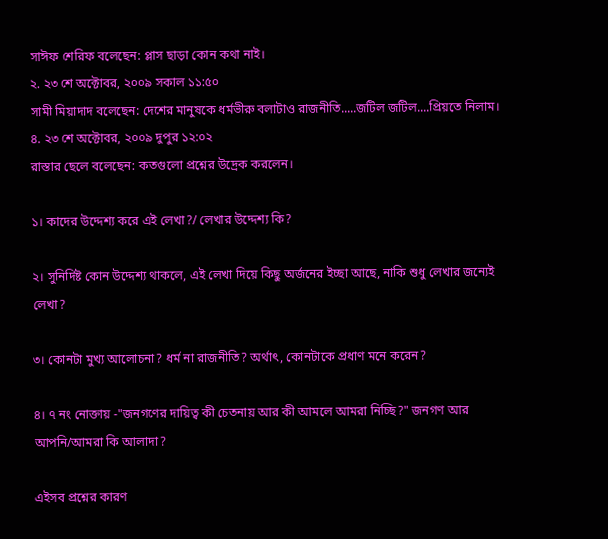সাঈফ শেরিফ বলেছেন: প্লাস ছাড়া কোন কথা নাই।
২. ২৩ শে অক্টোবর, ২০০৯ সকাল ১১:৫০
সামী মিয়াদাদ বলেছেন: দেশের মানুষকে ধর্মভীরু বলাটাও রাজনীতি.....জটিল জটিল....প্রিয়তে নিলাম।
৪. ২৩ শে অক্টোবর, ২০০৯ দুপুর ১২:০২
রাস্তার ছেলে বলেছেন: কতগুলো প্রশ্নের উদ্রেক করলেন।

১। কাদের উদ্দেশ্য করে এই লেখা?/ লেখার উদ্দেশ্য কি?

২। সুনির্দিষ্ট কোন উদ্দেশ্য থাকলে, এই লেখা দিয়ে কিছু অর্জনের ইচ্ছা আছে, নাকি শুধু লেখার জন্যেই লেখা?

৩। কোনটা মুখ্য আলোচনা? ধর্ম না রাজনীতি? অর্থাৎ, কোনটাকে প্রধাণ মনে করেন?

৪। ৭ নং নোক্তায় -"জনগণের দায়িত্ব কী চেতনায় আর কী আমলে আমরা নিচ্ছি?" জনগণ আর আপনি/আমরা কি আলাদা?

এইসব প্রশ্নের কারণ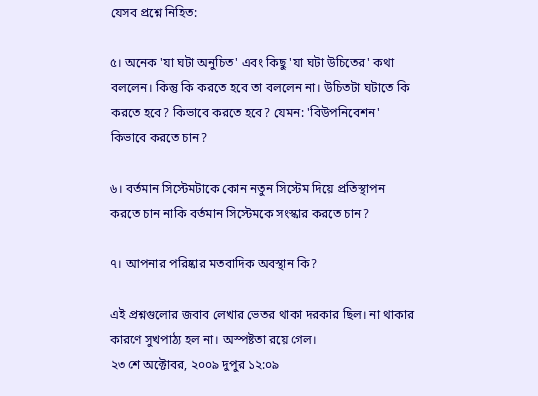যেসব প্রশ্নে নিহিত:

৫। অনেক 'যা ঘটা অনুচিত' এবং কিছু 'যা ঘটা উচিতের' কথা বললেন। কিন্তু কি করতে হবে তা বললেন না। উচিতটা ঘটাতে কি করতে হবে? কিভাবে করতে হবে? যেমন: 'বিউপনিবেশন' কিভাবে করতে চান?

৬। বর্তমান সিস্টেমটাকে কোন নতুন সিস্টেম দিয়ে প্রতিস্থাপন করতে চান নাকি বর্তমান সিস্টেমকে সংস্কার করতে চান?

৭। আপনার পরিষ্কার মতবাদিক অবস্থান কি?

এই প্রশ্নগুলোর জবাব লেখার ভেতর থাকা দরকার ছিল। না থাকার কারণে সুখপাঠ্য হল না। অস্পষ্টতা রয়ে গেল।
২৩ শে অক্টোবর, ২০০৯ দুপুর ১২:০৯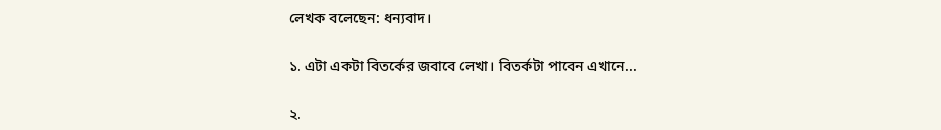লেখক বলেছেন: ধন্যবাদ।

১. এটা একটা বিতর্কের জবাবে লেখা। বিতর্কটা পাবেন এখানে...

২.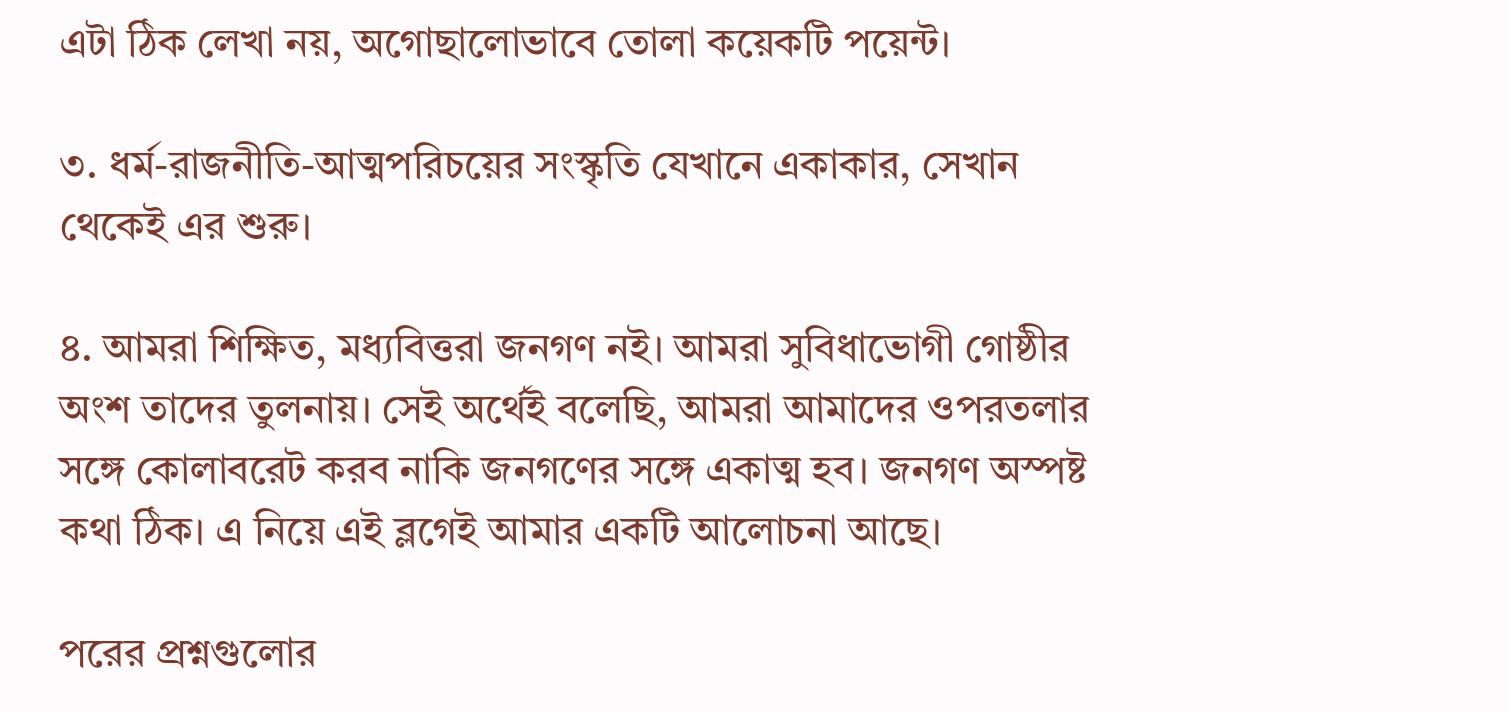এটা ঠিক লেখা নয়, অগোছালোভাবে তোলা কয়েকটি পয়েন্ট।

৩. ধর্ম-রাজনীতি-আত্মপরিচয়ের সংস্কৃতি যেখানে একাকার, সেখান থেকেই এর শুরু।

৪. আমরা শিক্ষিত, মধ্যবিত্তরা জনগণ নই। আমরা সুবিধাভোগী গোষ্ঠীর অংশ তাদের তুলনায়। সেই অর্থেই বলেছি, আমরা আমাদের ওপরতলার সঙ্গে কোলাবরেট করব নাকি জনগণের সঙ্গে একাত্ম হব। জনগণ অস্পষ্ট কথা ঠিক। এ নিয়ে এই ব্লগেই আমার একটি আলোচনা আছে।

পরের প্রশ্নগুলোর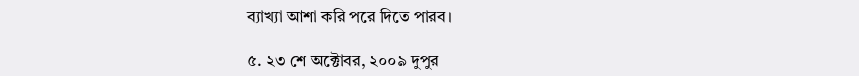ব্যাখ্যা আশা করি পরে দিতে পারব।

৫. ২৩ শে অক্টোবর, ২০০৯ দুপুর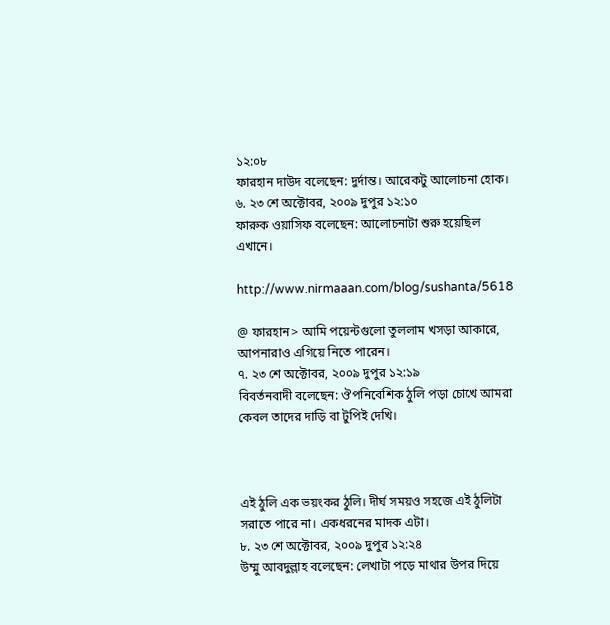১২:০৮
ফারহান দাউদ বলেছেন: দুর্দান্ত। আরেকটু আলোচনা হোক।
৬. ২৩ শে অক্টোবর, ২০০৯ দুপুর ১২:১০
ফারুক ওয়াসিফ বলেছেন: আলোচনাটা শুরু হয়েছিল এখানে।

http://www.nirmaaan.com/blog/sushanta/5618

@ ফারহান> আমি পয়েন্টগুলো তুললাম খসড়া আকারে, আপনারাও এগিয়ে নিতে পারেন।
৭. ২৩ শে অক্টোবর, ২০০৯ দুপুর ১২:১৯
বিবর্তনবাদী বলেছেন: ঔপনিবেশিক ঠুলি পড়া চোখে আমরা কেবল তাদের দাড়ি বা টুপিই দেখি।



এই ঠুলি এক ভয়ংকর ঠুলি। দীর্ঘ সময়ও সহজে এই ঠুলিটা সরাতে পারে না। একধরনের মাদক এটা।
৮. ২৩ শে অক্টোবর, ২০০৯ দুপুর ১২:২৪
উম্মু আবদুল্লাহ বলেছেন: লেখাটা পড়ে মাথার উপর দিয়ে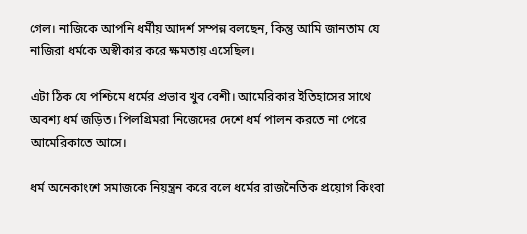গেল। নাজিকে আপনি ধর্মীয় আদর্শ সম্পন্ন বলছেন, কিন্তু আমি জানতাম যে নাজিরা ধর্মকে অস্বীকার করে ক্ষমতায় এসেছিল।

এটা ঠিক যে পশ্চিমে ধর্মের প্রভাব খুব বেশী। আমেরিকার ইতিহাসের সাথে অবশ্য ধর্ম জড়িত। পিলগ্রিমরা নিজেদের দেশে ধর্ম পালন করতে না পেরে আমেরিকাতে আসে।

ধর্ম অনেকাংশে সমাজকে নিয়ন্ত্রন করে বলে ধর্মের রাজনৈতিক প্রয়োগ কিংবা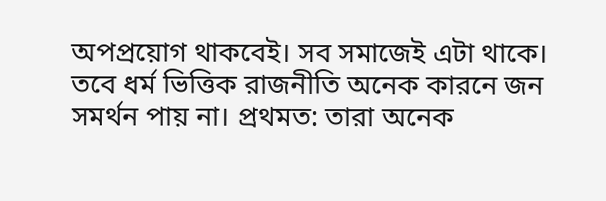অপপ্রয়োগ থাকবেই। সব সমাজেই এটা থাকে। তবে ধর্ম ভিত্তিক রাজনীতি অনেক কারনে জন সমর্থন পায় না। প্রথমত: তারা অনেক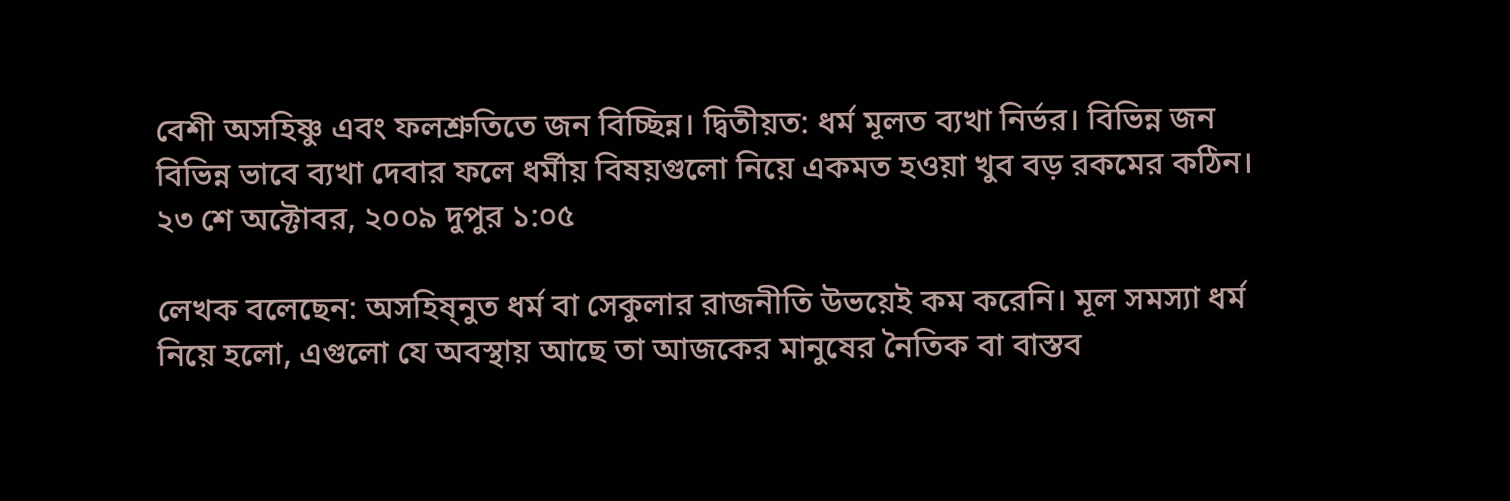বেশী অসহিষ্ণু এবং ফলশ্রুতিতে জন বিচ্ছিন্ন। দ্বিতীয়ত: ধর্ম মূলত ব্যখা নির্ভর। বিভিন্ন জন বিভিন্ন ভাবে ব্যখা দেবার ফলে ধর্মীয় বিষয়গুলো নিয়ে একমত হওয়া খুব বড় রকমের কঠিন।
২৩ শে অক্টোবর, ২০০৯ দুপুর ১:০৫

লেখক বলেছেন: অসহিষ্নুত ধর্ম বা সেকুলার রাজনীতি উভয়েই কম করেনি। মূল সমস্যা ধর্ম নিয়ে হলো, এগুলো যে অবস্থায় আছে তা আজকের মানুষের নৈতিক বা বাস্তব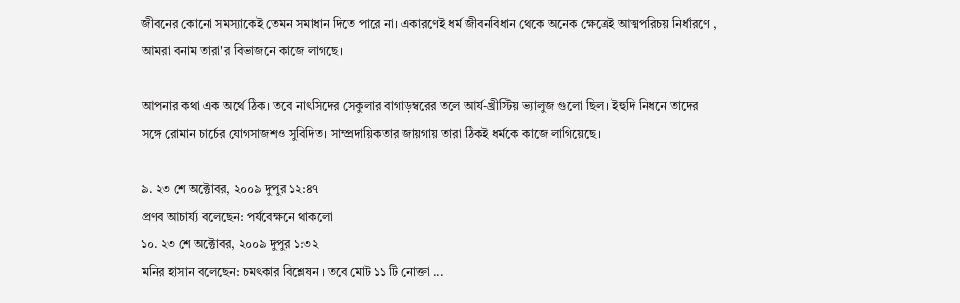জীবনের কোনো সমস্যাকেই তেমন সমাধান দিতে পারে না। একারণেই ধর্ম জীবনবিধান থেকে অনেক ক্ষেত্রেই আত্মপরিচয় নির্ধারণে , আমরা বনাম তারা'র বিভাজনে কাজে লাগছে।

আপনার কথা এক অর্থে ঠিক। তবে নাৎসিদের সেকুলার বাগাড়ম্বরের তলে আর্য-খ্রীস্টিয় ভ্যালুজ গুলো ছিল। ইহুদি নিধনে তাদের সঙ্গে রোমান চার্চের যোগসাজশও সুবিদিত। সাম্প্রদায়িকতার জায়গায় তারা ঠিকই ধর্মকে কাজে লাগিয়েছে।

৯. ২৩ শে অক্টোবর, ২০০৯ দুপুর ১২:৪৭
প্রণব আচার্য্য বলেছেন: পর্যবেক্ষনে থাকলো
১০. ২৩ শে অক্টোবর, ২০০৯ দুপুর ১:৩২
মনির হাসান বলেছেন: চমৎকার বিশ্লেষন । তবে মোট ১১ টি নোক্তা ...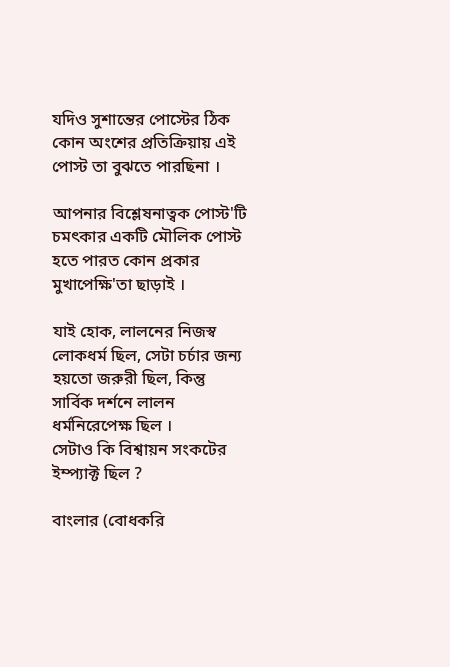যদিও সুশান্তের পোস্টের ঠিক কোন অংশের প্রতিক্রিয়ায় এই পোস্ট তা বুঝতে পারছিনা ।

আপনার বিশ্লেষনাত্বক পোস্ট'টি চমৎকার একটি মৌলিক পোস্ট হতে পারত কোন প্রকার মুখাপেক্ষি'তা ছাড়াই ।

যাই হোক, লালনের নিজস্ব লোকধর্ম ছিল, সেটা চর্চার জন্য হয়তো জরুরী ছিল, কিন্তু সার্বিক দর্শনে লালন ধর্মনিরেপেক্ষ ছিল ।
সেটাও কি বিশ্বায়ন সংকটের ইম্প্যাক্ট ছিল ?

বাংলার (বোধকরি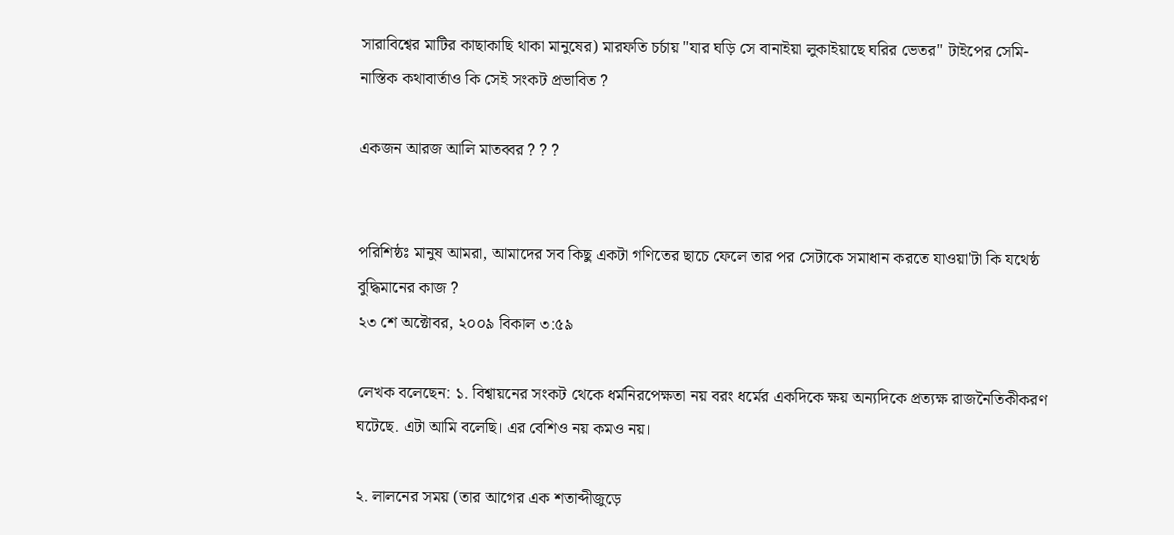সারাবিশ্বের মাটির কাছাকাছি থাকা মানুষের) মারফতি চর্চায় "যার ঘড়ি সে বানাইয়া লুকাইয়াছে ঘরির ভেতর" টাইপের সেমি-নাস্তিক কথাবার্তাও কি সেই সংকট প্রভাবিত ?

একজন আরজ আলি মাতব্বর ? ? ?


পরিশিষ্ঠঃ মানুষ আমরা, আমাদের সব কিছু একটা গণিতের ছাচে ফেলে তার পর সেটাকে সমাধান করতে যাওয়া'টা কি যথেষ্ঠ বুদ্ধিমানের কাজ ?
২৩ শে অক্টোবর, ২০০৯ বিকাল ৩:৫৯

লেখক বলেছেন: ১. বিশ্বায়নের সংকট থেকে ধর্মনিরপেক্ষতা নয় বরং ধর্মের একদিকে ক্ষয় অন্যদিকে প্রত্যক্ষ রাজনৈতিকীকরণ ঘটেছে. এটা আমি বলেছি। এর বেশিও নয় কমও নয়।

২. লালনের সময় (তার আগের এক শতাব্দীজুড়ে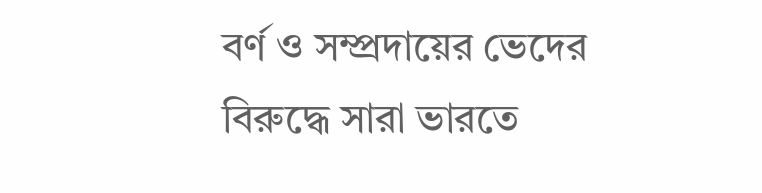বর্ণ ও সম্প্রদায়ের ভেদের বিরুদ্ধে সারা ভারতে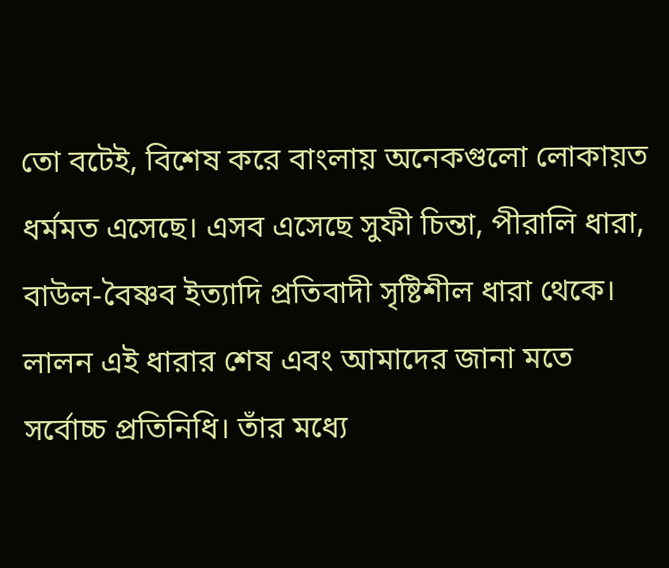তো বটেই, বিশেষ করে বাংলায় অনেকগুলো লোকায়ত ধর্মমত এসেছে। এসব এসেছে সুফী চিন্তা, পীরালি ধারা, বাউল-বৈষ্ণব ইত্যাদি প্রতিবাদী সৃষ্টিশীল ধারা থেকে। লালন এই ধারার শেষ এবং আমাদের জানা মতে সর্বোচ্চ প্রতিনিধি। তাঁর মধ্যে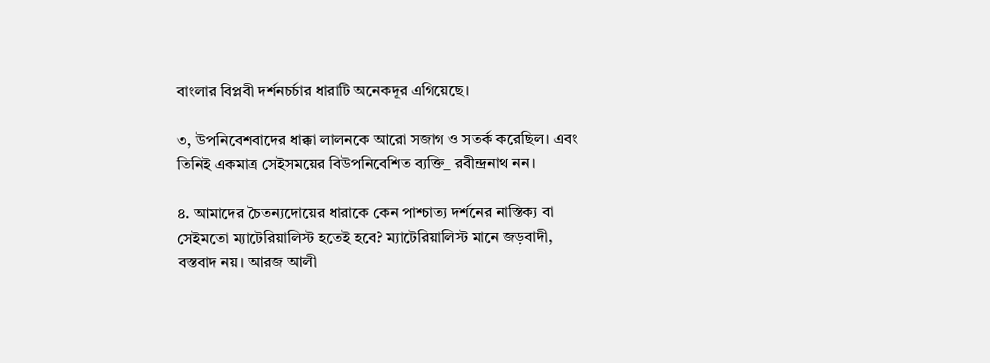বাংলার বিপ্লবী দর্শনচর্চার ধারাটি অনেকদূর এগিয়েছে।

৩, উপনিবেশবাদের ধাক্কা লালনকে আরো সজাগ ও সতর্ক করেছিল। এবং তিনিই একমাত্র সেইসময়ের বিউপনিবেশিত ব্যক্তি_ রবীন্দ্রনাথ নন।

৪. আমাদের চৈতন্যদোয়ের ধারাকে কেন পাশ্চাত্য দর্শনের নাস্তিক্য বা সেইমতো ম্যাটেরিয়ালিস্ট হতেই হবে? ম্যাটেরিয়ালিস্ট মানে জড়বাদী, বস্তবাদ নয়। আরজ আলী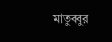মাতুব্বুর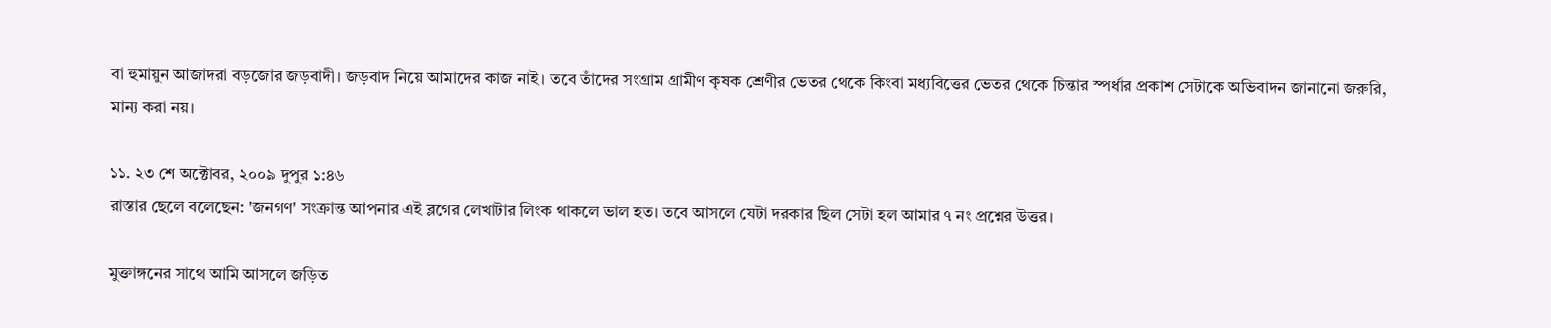বা হুমায়ুন আজাদরা বড়জোর জড়বাদী। জড়বাদ নিয়ে আমাদের কাজ নাই। তবে তাঁদের সংগ্রাম গ্রামীণ কৃষক শ্রেণীর ভেতর থেকে কিংবা মধ্যবিত্তের ভেতর থেকে চিন্তার স্পর্ধার প্রকাশ সেটাকে অভিবাদন জানানো জরুরি, মান্য করা নয়।

১১. ২৩ শে অক্টোবর, ২০০৯ দুপুর ১:৪৬
রাস্তার ছেলে বলেছেন: 'জনগণ' সংক্রান্ত আপনার এই ব্লগের লেখাটার লিংক থাকলে ভাল হত। তবে আসলে যেটা দরকার ছিল সেটা হল আমার ৭ নং প্রশ্নের উত্তর।

মুক্তাঙ্গনের সাথে আমি আসলে জড়িত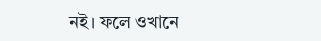নই। ফলে ওখানে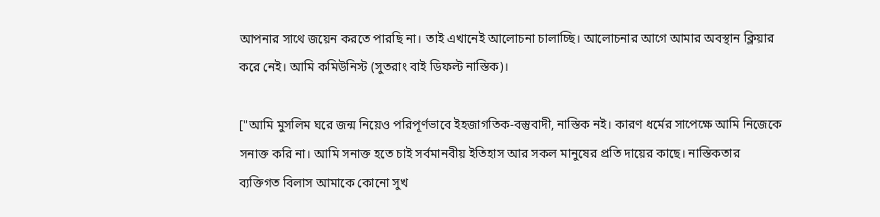আপনার সাথে জয়েন করতে পারছি না। তাই এখানেই আলোচনা চালাচ্ছি। আলোচনার আগে আমার অবস্থান ক্লিয়ার করে নেই। আমি কমিউনিস্ট (সুতরাং বাই ডিফল্ট নাস্তিক)।

["আমি মুসলিম ঘরে জন্ম নিয়েও পরিপূর্ণভাবে ইহজাগতিক-বস্তুবাদী, নাস্তিক নই। কারণ ধর্মের সাপেক্ষে আমি নিজেকে সনাক্ত করি না। আমি সনাক্ত হতে চাই সর্বমানবীয় ইতিহাস আর সকল মানুষের প্রতি দায়ের কাছে। নাস্তিকতার ব্যক্তিগত বিলাস আমাকে কোনো সুখ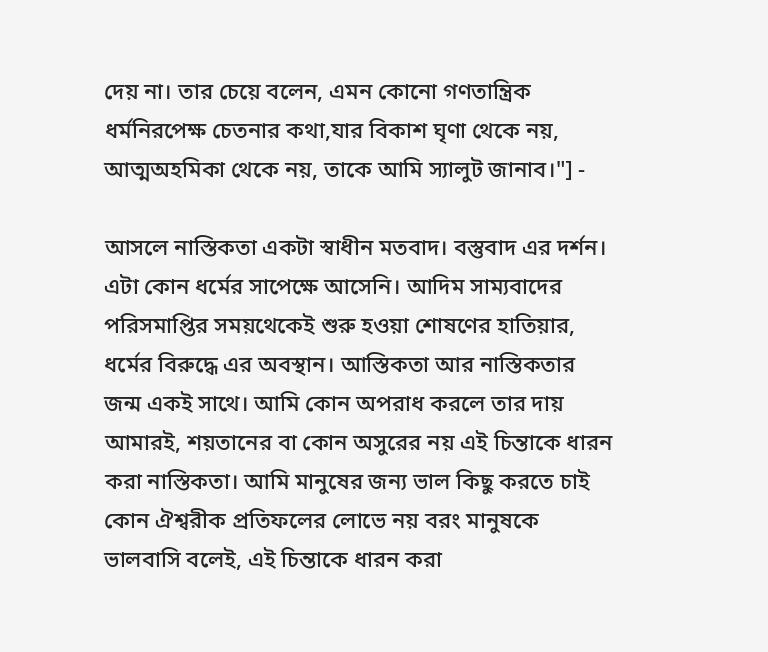দেয় না। তার চেয়ে বলেন, এমন কোনো গণতান্ত্রিক ধর্মনিরপেক্ষ চেতনার কথা,যার বিকাশ ঘৃণা থেকে নয়, আত্মঅহমিকা থেকে নয়, তাকে আমি স্যালুট জানাব।"] -

আসলে নাস্তিকতা একটা স্বাধীন মতবাদ। বস্তুবাদ এর দর্শন। এটা কোন ধর্মের সাপেক্ষে আসেনি। আদিম সাম্যবাদের পরিসমাপ্তির সময়থেকেই শুরু হওয়া শোষণের হাতিয়ার, ধর্মের বিরুদ্ধে এর অবস্থান। আস্তিকতা আর নাস্তিকতার জন্ম একই সাথে। আমি কোন অপরাধ করলে তার দায় আমারই, শয়তানের বা কোন অসুরের নয় এই চিন্তাকে ধারন করা নাস্তিকতা। আমি মানুষের জন্য ভাল কিছু করতে চাই কোন ঐশ্বরীক প্রতিফলের লোভে নয় বরং মানুষকে ভালবাসি বলেই, এই চিন্তাকে ধারন করা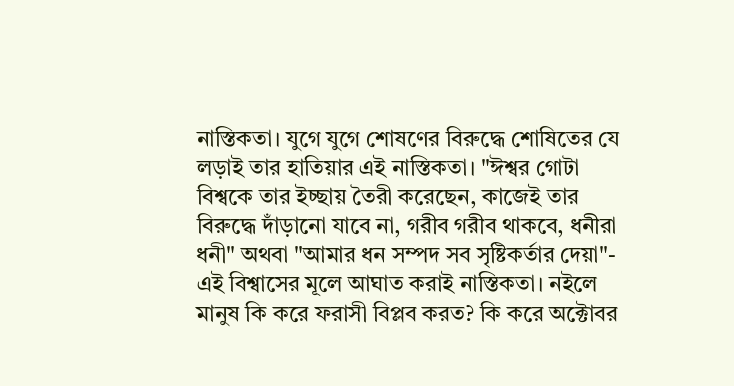নাস্তিকতা। যুগে যুগে শোষণের বিরুদ্ধে শোষিতের যে লড়াই তার হাতিয়ার এই নাস্তিকতা। "ঈশ্বর গোটা বিশ্বকে তার ইচ্ছায় তৈরী করেছেন, কাজেই তার বিরুদ্ধে দাঁড়ানো যাবে না, গরীব গরীব থাকবে, ধনীরা ধনী" অথবা "আমার ধন সম্পদ সব সৃষ্টিকর্তার দেয়া"- এই বিশ্বাসের মূলে আঘাত করাই নাস্তিকতা। নইলে মানুষ কি করে ফরাসী বিপ্লব করত? কি করে অক্টোবর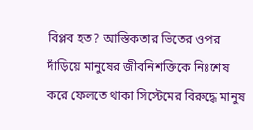বিপ্লব হত? আস্তিকতার ভিতের ওপর দাঁড়িয়ে মানুষের জীবনিশক্তিকে নিঃশেষ করে ফেলতে থাকা সিস্টেমের বিরুদ্ধে মানুষ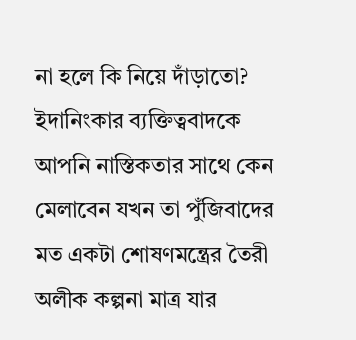না হলে কি নিয়ে দাঁড়াতো? ইদানিংকার ব্যক্তিত্ববাদকে আপনি নাস্তিকতার সাথে কেন মেলাবেন যখন তা পুঁজিবাদের মত একটা শোষণমন্ত্রের তৈরী অলীক কল্পনা মাত্র যার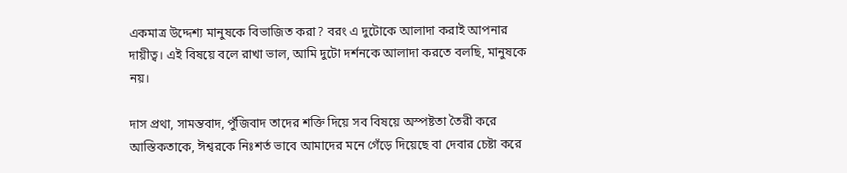একমাত্র উদ্দেশ্য মানুষকে বিভাজিত করা? বরং এ দুটোকে আলাদা করাই আপনার দায়ীত্ব। এই বিষয়ে বলে রাখা ভাল, আমি দুটো দর্শনকে আলাদা করতে বলছি, মানুষকে নয়।

দাস প্রথা, সামন্তবাদ, পুঁজিবাদ তাদের শক্তি দিয়ে সব বিষয়ে অস্পষ্টতা তৈরী করে আস্তিকতাকে, ঈশ্বরকে নিঃশর্ত ভাবে আমাদের মনে গেঁড়ে দিয়েছে বা দেবার চেষ্টা করে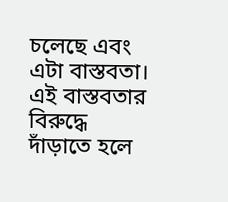চলেছে এবং এটা বাস্তবতা। এই বাস্তবতার বিরুদ্ধে দাঁড়াতে হলে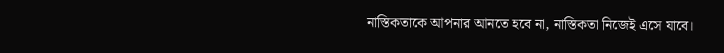নাস্তিকতাকে আপনার আনতে হবে না, নাস্তিকতা নিজেই এসে যাবে।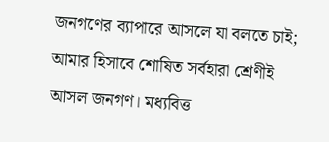জনগণের ব্যাপারে আসলে যা বলতে চাই; আমার হিসাবে শোষিত সর্বহারা শ্রেণীই আসল জনগণ। মধ্যবিত্ত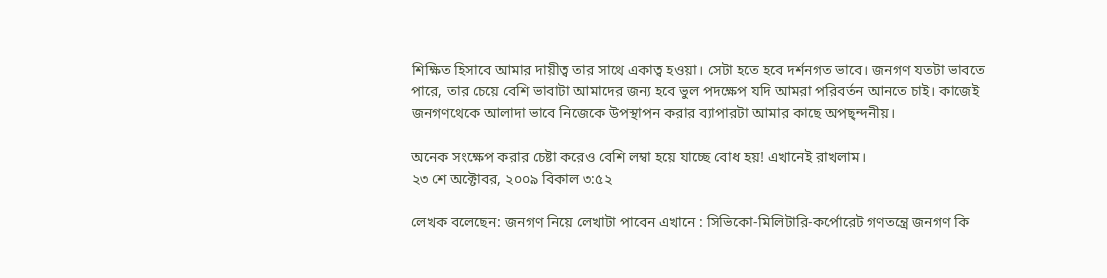শিক্ষিত হিসাবে আমার দায়ীত্ব তার সাথে একাত্ব হওয়া। সেটা হতে হবে দর্শনগত ভাবে। জনগণ যতটা ভাবতে পারে, তার চেয়ে বেশি ভাবাটা আমাদের জন্য হবে ভুল পদক্ষেপ যদি আমরা পরিবর্তন আনতে চাই। কাজেই জনগণথেকে আলাদা ভাবে নিজেকে উপস্থাপন করার ব্যাপারটা আমার কাছে অপছ্ন্দনীয়।

অনেক সংক্ষেপ করার চেষ্টা করেও বেশি লম্বা হয়ে যাচ্ছে বোধ হয়! এখানেই রাখলাম।
২৩ শে অক্টোবর, ২০০৯ বিকাল ৩:৫২

লেখক বলেছেন: জনগণ নিয়ে লেখাটা পাবেন এখানে : সিভিকো-মিলিটারি-কর্পোরেট গণতন্ত্রে জনগণ কি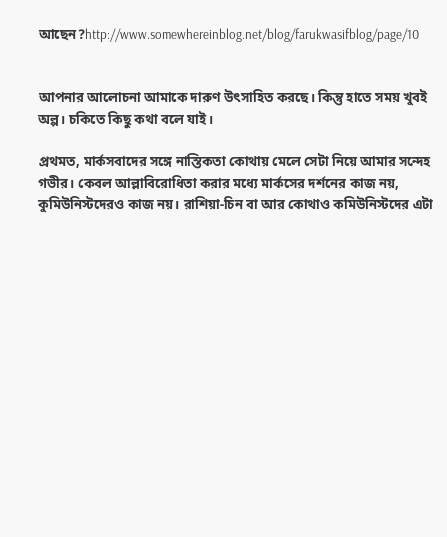আছেন?http://www.somewhereinblog.net/blog/farukwasifblog/page/10


আপনার আলোচনা আমাকে দারুণ উৎসাহিত করছে। কিন্তু হাতে সময় খুবই অল্প। চকিতে কিছু কথা বলে যাই।

প্রথমত, মার্কসবাদের সঙ্গে নাস্তিকতা কোথায় মেলে সেটা নিয়ে আমার সন্দেহ গভীর। কেবল আল্লাবিরোধিতা করার মধ্যে মার্কসের দর্শনের কাজ নয়, কুমিউনিস্টদেরও কাজ নয়। রাশিয়া-চিন বা আর কোথাও কমিউনিস্টদের এটা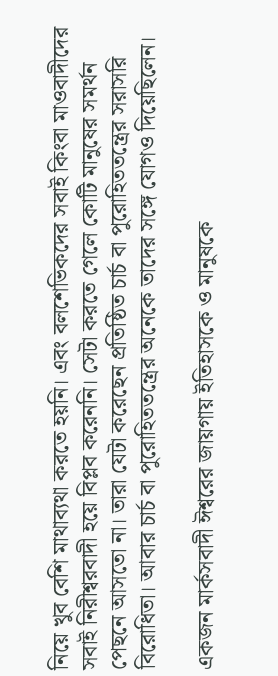নিয়ে খুব বেশি মাথাব্যথা করতে হয়নি। এবং বলশেভিকদের সবাই কিংবা মাওবাদীদের সবাই নিরীশ্বরবাদী হয়ে বিপ্লব করেননি। সেটা করতে গেলে কোটি মানুষের সমর্থন পেছনে আসতো না। তারা যেটা করেছেন প্রতিষ্ঠিত চার্চ বা পুরোহিততন্ত্রের সরাসরি বিরোধিতা। আবার চার্চ বা পুরোহিততন্ত্রের অনেকে তাদের সঙ্গে যোগও দিয়েছিলেন।

একজন মার্কসবাদী ঈশ্বরের জায়গায় ইতিহাসকে ও মানুষকে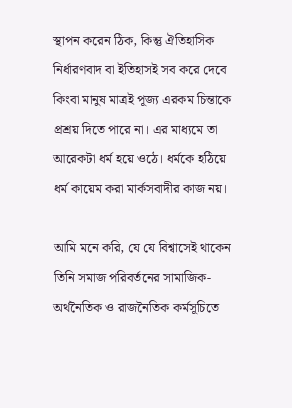স্থাপন করেন ঠিক, কিন্তু ঐতিহাসিক নির্ধারণবাদ বা ইতিহাসই সব করে দেবে কিংবা মানুষ মাত্রই পূজ্য এরকম চিন্তাকে প্রশ্রয় দিতে পারে না। এর মাধ্যমে তা আরেকটা ধর্ম হয়ে ওঠে। ধর্মকে হঠিয়ে ধর্ম কায়েম করা মার্কসবাদীর কাজ নয়।

আমি মনে করি, যে যে বিশ্বাসেই থাকেন তিনি সমাজ পরিবর্তনের সামাজিক-অর্থনৈতিক ও রাজনৈতিক কর্মসূচিতে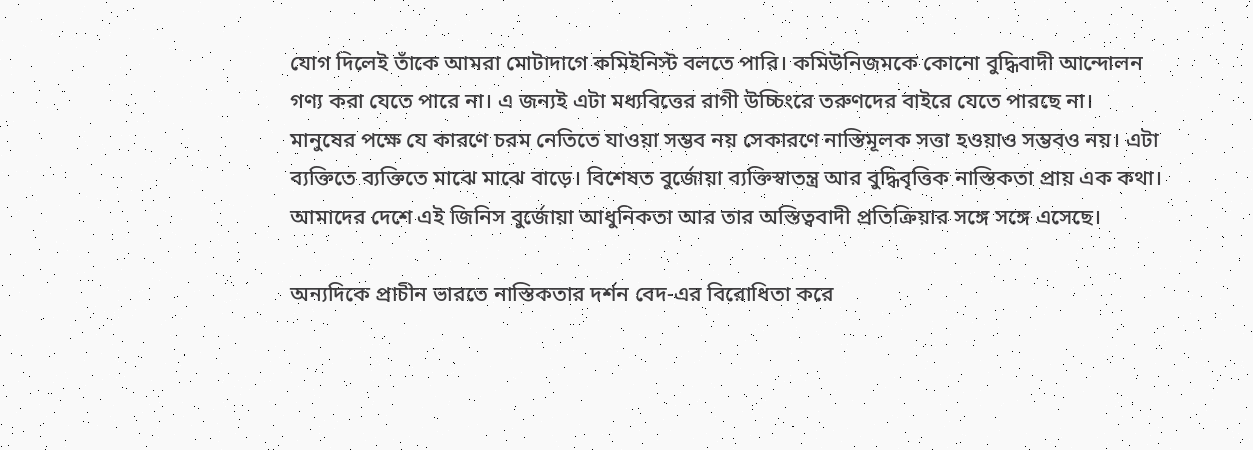যোগ দিলেই তাঁকে আমরা মোটাদাগে কমিইনিস্ট বলতে পারি। কমিউনিজমকে কোনো বুদ্ধিবাদী আন্দোলন গণ্য করা যেতে পারে না। এ জন্যই এটা মধ্যবিত্তের রাগী উচ্চিংরে তরুণদের বাইরে যেতে পারছে না।
মানুষের পক্ষে যে কারণে চরম নেতিতে যাওয়া সম্ভব নয় সেকারণে নাস্তিমূলক সত্তা হওয়াও সম্ভবও নয়। এটা ব্যক্তিতে ব্যক্তিতে মাঝে মাঝে বাড়ে। বিশেষত বুর্জোয়া ব্যক্তিস্বাতন্ত্র আর বুদ্ধিবৃত্তিক নাস্তিকতা প্রায় এক কথা। আমাদের দেশে এই জিনিস বুর্জোয়া আধুনিকতা আর তার অস্তিত্ববাদী প্রতিক্রিয়ার সঙ্গে সঙ্গে এসেছে।

অন্যদিকে প্রাচীন ভারতে নাস্তিকতার দর্শন বেদ-এর বিরোধিতা করে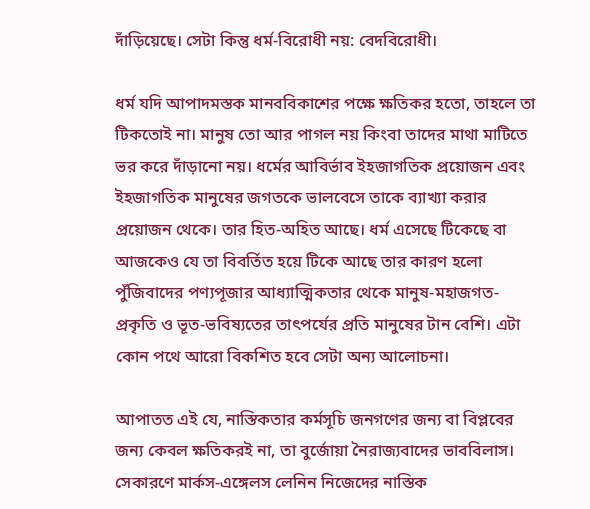দাঁড়িয়েছে। সেটা কিন্তু ধর্ম-বিরোধী নয়: বেদবিরোধী।

ধর্ম যদি আপাদমস্তক মানববিকাশের পক্ষে ক্ষতিকর হতো, তাহলে তা টিকতোই না। মানুষ তো আর পাগল নয় কিংবা তাদের মাথা মাটিতে ভর করে দাঁড়ানো নয়। ধর্মের আবির্ভাব ইহজাগতিক প্রয়োজন এবং ইহজাগতিক মানুষের জগতকে ভালবেসে তাকে ব্যাখ্যা করার প্রয়োজন থেকে। তার হিত-অহিত আছে। ধর্ম এসেছে টিকেছে বা আজকেও যে তা বিবর্তিত হয়ে টিকে আছে তার কারণ হলো পুঁজিবাদের পণ্যপূজার আধ্যাত্মিকতার থেকে মানুষ-মহাজগত-প্রকৃতি ও ভূত-ভবিষ্যতের তাৎপর্যের প্রতি মানুষের টান বেশি। এটা কোন পথে আরো বিকশিত হবে সেটা অন্য আলোচনা।

আপাতত এই যে, নাস্তিকতার কর্মসূচি জনগণের জন্য বা বিপ্লবের জন্য কেবল ক্ষতিকরই না, তা বুর্জোয়া নৈরাজ্যবাদের ভাববিলাস। সেকারণে মার্কস-এঙ্গেলস লেনিন নিজেদের নাস্তিক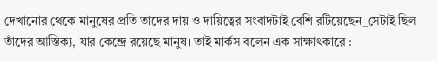দেখানোর থেকে মানুষের প্রতি তাদের দায় ও দায়িত্বের সংবাদটাই বেশি রটিয়েছেন_সেটাই ছিল তাঁদের আস্তিক্য, যার কেন্দ্রে রয়েছে মানুষ। তাই মার্কস বলেন এক সাক্ষাৎকারে :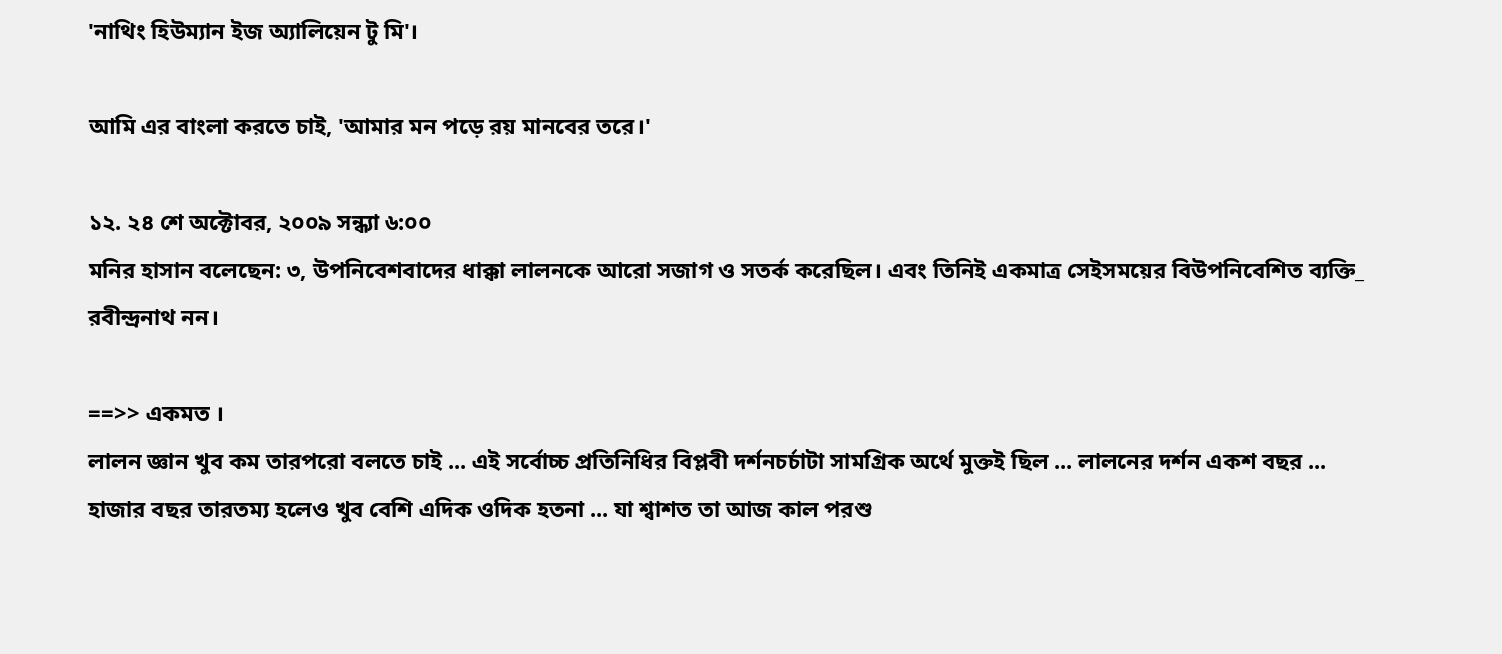'নাথিং হিউম্যান ইজ অ্যালিয়েন টু মি'।

আমি এর বাংলা করতে চাই, 'আমার মন পড়ে রয় মানবের তরে।'

১২. ২৪ শে অক্টোবর, ২০০৯ সন্ধ্যা ৬:০০
মনির হাসান বলেছেন: ৩, উপনিবেশবাদের ধাক্কা লালনকে আরো সজাগ ও সতর্ক করেছিল। এবং তিনিই একমাত্র সেইসময়ের বিউপনিবেশিত ব্যক্তি_ রবীন্দ্রনাথ নন।

==>> একমত ।
লালন জ্ঞান খুব কম তারপরো বলতে চাই ... এই সর্বোচ্চ প্রতিনিধির বিপ্লবী দর্শনচর্চাটা সামগ্রিক অর্থে মুক্তই ছিল ... লালনের দর্শন একশ বছর ... হাজার বছর তারতম্য হলেও খুব বেশি এদিক ওদিক হতনা ... যা শ্বাশত তা আজ কাল পরশু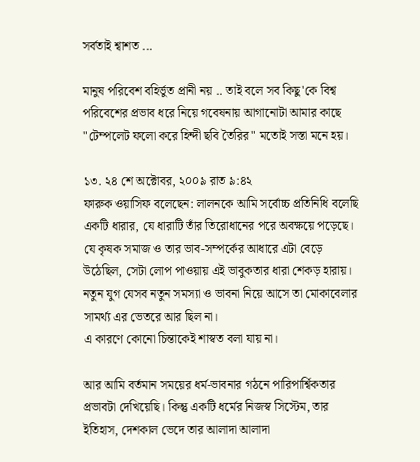সর্বতাই শ্বাশত ...

মানুষ পরিবেশ বহির্ভুত প্রানী নয় .. তাই বলে সব কিছু'কে বিশ্ব পরিবেশের প্রভাব ধরে নিয়ে গবেষনায় আগানোটা আমার কাছে "টেম্পলেট ফলো করে হিন্দী ছবি তৈরির" মতোই সস্তা মনে হয়।

১৩. ২৪ শে অক্টোবর, ২০০৯ রাত ৯:৪২
ফারুক ওয়াসিফ বলেছেন: লালনকে আমি সর্বোচ্চ প্রতিনিধি বলেছি একটি ধারার, যে ধারাটি তাঁর তিরোধানের পরে অবক্ষয়ে পড়েছে। যে কৃষক সমাজ ও তার ভাব-সম্পর্কের আধারে এটা বেড়ে উঠেছিল, সেটা লোপ পাওয়ায় এই ভাবুকতার ধারা শেকড় হারায়। নতুন যুগ যেসব নতুন সমস্যা ও ভাবনা নিয়ে আসে তা মোকাবেলার সামর্থ্য এর ভেতরে আর ছিল না।
এ কারণে কোনো চিন্তাকেই শাস্বত বলা যায় না।

আর আমি বর্তমান সময়ের ধর্ম-ভাবনার গঠনে পারিপার্শ্বিকতার প্রভাবটা দেখিয়েছি। কিন্তু একটি ধর্মের নিজস্ব সিস্টেম, তার ইতিহাস, দেশকাল ভেদে তার আলাদা আলাদা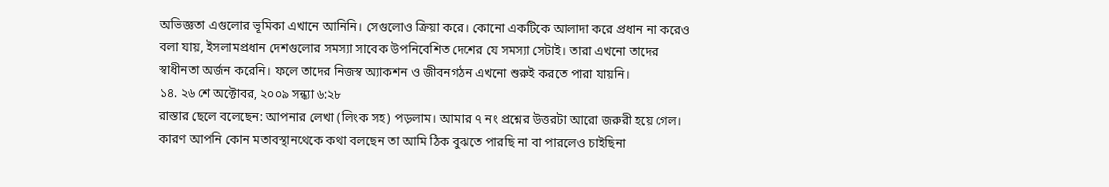অভিজ্ঞতা এগুলোর ভূমিকা এখানে আনিনি। সেগুলোও ক্রিয়া করে। কোনো একটিকে আলাদা করে প্রধান না করেও বলা যায়, ইসলামপ্রধান দেশগুলোর সমস্যা সাবেক উপনিবেশিত দেশের যে সমস্যা সেটাই। তারা এখনো তাদের স্বাধীনতা অর্জন করেনি। ফলে তাদের নিজস্ব অ্যাকশন ও জীবনগঠন এখনো শুরুই করতে পারা যায়নি।
১৪. ২৬ শে অক্টোবর, ২০০৯ সন্ধ্যা ৬:২৮
রাস্তার ছেলে বলেছেন: আপনার লেখা (লিংক সহ) পড়লাম। আমার ৭ নং প্রশ্নের উত্তরটা আরো জরুরী হয়ে গেল। কারণ আপনি কোন মতাবস্থানথেকে কথা বলছেন তা আমি ঠিক বুঝতে পারছি না বা পারলেও চাইছিনা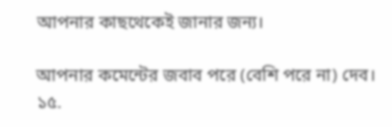আপনার কাছথেকেই জানার জন্য।

আপনার কমেন্টের জবাব পরে (বেশি পরে না) দেব।
১৫.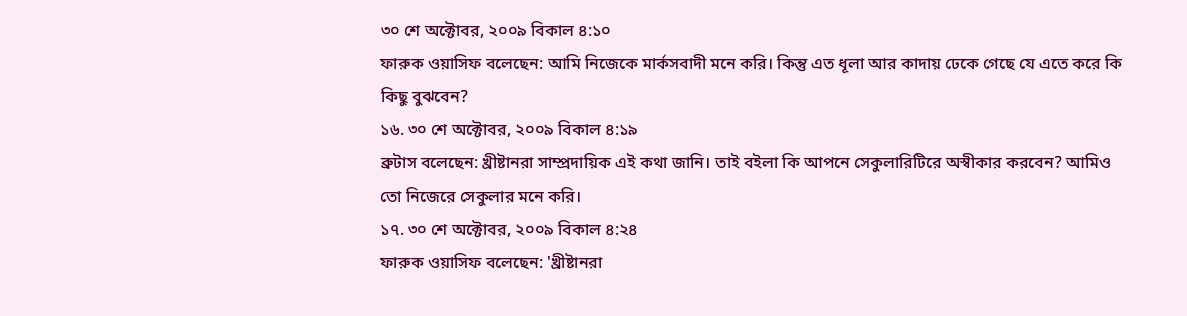৩০ শে অক্টোবর, ২০০৯ বিকাল ৪:১০
ফারুক ওয়াসিফ বলেছেন: আমি নিজেকে মার্কসবাদী মনে করি। কিন্তু এত ধূলা আর কাদায় ঢেকে গেছে যে এতে করে কি কিছু বুঝবেন?
১৬. ৩০ শে অক্টোবর, ২০০৯ বিকাল ৪:১৯
ব্রুটাস বলেছেন: খ্রীষ্টানরা সাম্প্রদায়িক এই কথা জানি। তাই বইলা কি আপনে সেকুলারিটিরে অস্বীকার করবেন? আমিও তো নিজেরে সেকুলার মনে করি।
১৭. ৩০ শে অক্টোবর, ২০০৯ বিকাল ৪:২৪
ফারুক ওয়াসিফ বলেছেন: 'খ্রীষ্টানরা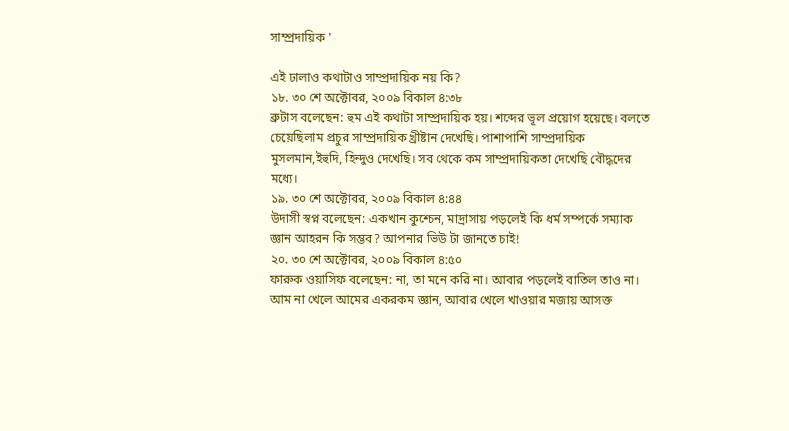সাম্প্রদায়িক '

এই ঢালাও কথাটাও সাম্প্রদায়িক নয় কি?
১৮. ৩০ শে অক্টোবর, ২০০৯ বিকাল ৪:৩৮
ব্রুটাস বলেছেন: হুম এই কথাটা সাম্প্রদায়িক হয়। শব্দের ভূল প্রয়োগ হয়েছে। বলতে চেয়েছিলাম প্রচুর সাম্প্রদায়িক খ্রীষ্টান দেখেছি। পাশাপাশি সাম্প্রদায়িক মুসলমান,ইহুদি, হিন্দুও দেখেছি। সব থেকে কম সাম্প্রদায়িকতা দেখেছি বৌদ্ধদের মধ্যে।
১৯. ৩০ শে অক্টোবর, ২০০৯ বিকাল ৪:৪৪
উদাসী স্বপ্ন বলেছেন: একখান কুশ্চেন, মাদ্রাসায় পড়লেই কি ধর্ম সম্পর্কে সম্যাক জ্ঞান আহরন কি সম্ভব? আপনার ভিউ টা জানতে চাই!
২০. ৩০ শে অক্টোবর, ২০০৯ বিকাল ৪:৫০
ফারুক ওয়াসিফ বলেছেন: না, তা মনে করি না। আবার পড়লেই বাতিল তাও না। আম না খেলে আমের একরকম জ্ঞান, আবার খেলে খাওয়ার মজায় আসক্ত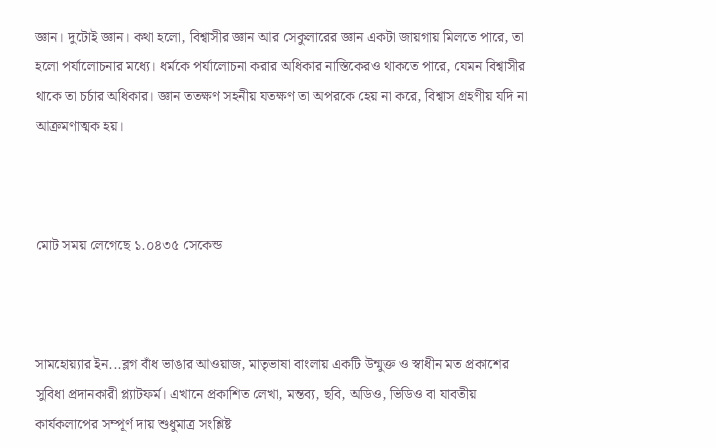জ্ঞান। দুটোই জ্ঞান। কথা হলো, বিশ্বাসীর জ্ঞান আর সেকুলারের জ্ঞান একটা জায়গায় মিলতে পারে, তা হলো পর্যালোচনার মধ্যে। ধর্মকে পর্যালোচনা করার অধিকার নাস্তিকেরও থাকতে পারে, যেমন বিশ্বাসীর থাকে তা চর্চার অধিকার। জ্ঞান ততক্ষণ সহনীয় যতক্ষণ তা অপরকে হেয় না করে, বিশ্বাস গ্রহণীয় যদি না আক্রমণাত্মক হয়।



মোট সময় লেগেছে ১.০৪৩৫ সেকেন্ড



সামহোয়‍্যার ইন...ব্লগ বাঁধ ভাঙার আওয়াজ, মাতৃভাষা বাংলায় একটি উন্মুক্ত ও স্বাধীন মত প্রকাশের সুবিধা প্রদানকারী প্ল্যাটফর্ম। এখানে প্রকাশিত লেখা, মন্তব‍্য, ছবি, অডিও, ভিডিও বা যাবতীয় কার্যকলাপের সম্পূর্ণ দায় শুধুমাত্র সংশ্লিষ্ট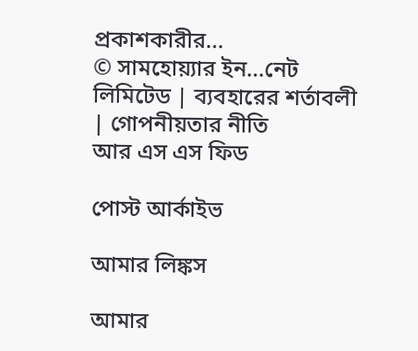প্রকাশকারীর...
© সামহোয়্যার ইন...নেট লিমিটেড | ব্যবহারের শর্তাবলী | গোপনীয়তার নীতি
আর এস এস ফিড

পোস্ট আর্কাইভ

আমার লিঙ্কস

আমার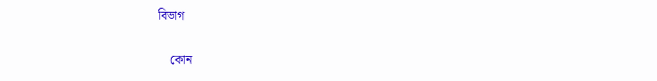বিভাগ

    কোন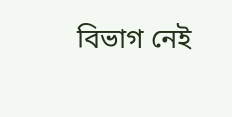বিভাগ নেই